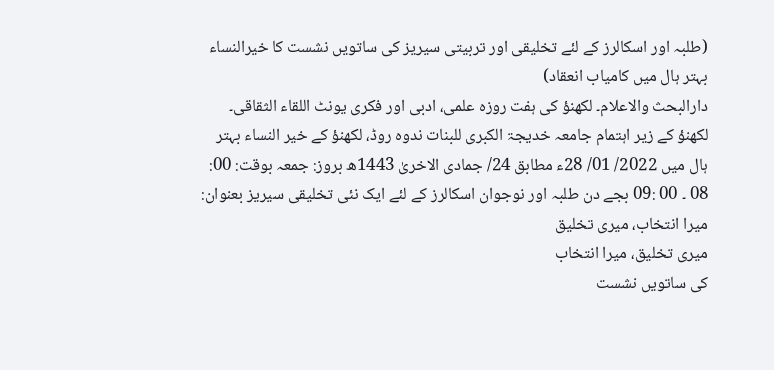(طلبہ اور اسکالرز کے لئے تخلیقی اور تربیتی سیریز کی ساتویں نشست کا خیرالنساء بہتر ہال میں کامیاب انعقاد)
دارالبحث والاعلام۔ لکھنؤ کی ہفت روزہ علمی، ادبی اور فکری یونٹ اللقاء الثقاقی۔ لکھنؤ کے زیر اہتمام جامعہ خدیجۃ الکبری للبنات ندوہ روڈ، لکھنؤ کے خیر النساء بہتر ہال میں 2022/ 01/ 28ء مطابق 24/ جمادی الاخریٰ 1443ه بروز: جمعہ بوقت: 00: 08 ۔ 00 :09 بجے دن طلبہ اور نوجوان اسکالرز کے لئے ایک نئی تخلیقی سیریز بعنوان:
میرا انتخاب، میری تخلیق
میری تخلیق، میرا انتخاب
کی ساتویں نشست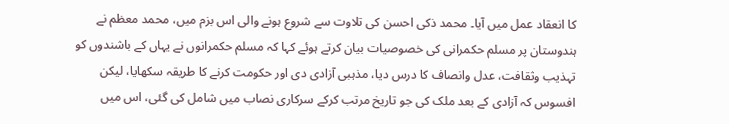کا انعقاد عمل میں آیا۔ محمد ذکی احسن کی تلاوت سے شروع ہونے والی اس بزم میں، محمد معظم نے ہندوستان پر مسلم حکمرانی کی خصوصیات بیان کرتے ہوئے کہا کہ مسلم حکمرانوں نے یہاں کے باشندوں کو تہذیب وثقافت، عدل وانصاف کا درس دیا، مذہبی آزادی دی اور حکومت کرنے کا طریقہ سکھایا، لیکن افسوس کہ آزادی کے بعد ملک کی جو تاریخ مرتب کرکے سرکاری نصاب میں شامل کی گئی، اس میں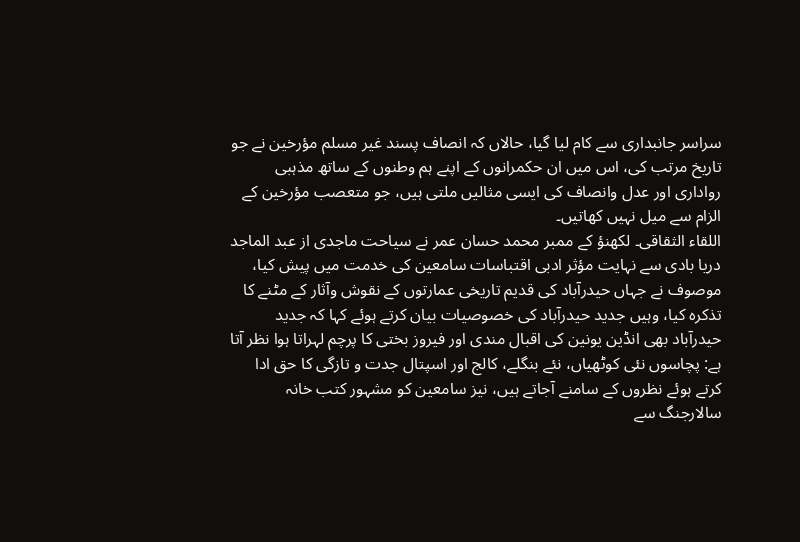سراسر جانبداری سے کام لیا گیا، حالاں کہ انصاف پسند غیر مسلم مؤرخین نے جو تاریخ مرتب کی، اس میں ان حکمرانوں کے اپنے ہم وطنوں کے ساتھ مذہبی رواداری اور عدل وانصاف کی ایسی مثالیں ملتی ہیں، جو متعصب مؤرخین کے الزام سے میل نہیں کھاتیں۔
اللقاء الثقاقی۔ لکھنؤ کے ممبر محمد حسان عمر نے سیاحت ماجدی از عبد الماجد دریا بادی سے نہایت مؤثر ادبی اقتباسات سامعین کی خدمت میں پیش کیا، موصوف نے جہاں حیدرآباد کی قدیم تاریخی عمارتوں کے نقوش وآثار کے مٹنے کا تذکرہ کیا، وہیں جدید حیدرآباد کی خصوصیات بیان کرتے ہوئے کہا کہ جدید حیدرآباد بھی انڈین یونین کی اقبال مندی اور فیروز بختی کا پرچم لہراتا ہوا نظر آتا ہے: پچاسوں نئی کوٹھیاں، نئے بنگلے، کالج اور اسپتال جدت و تازگی کا حق ادا کرتے ہوئے نظروں کے سامنے آجاتے ہیں، نیز سامعین کو مشہور کتب خانہ سالارجنگ سے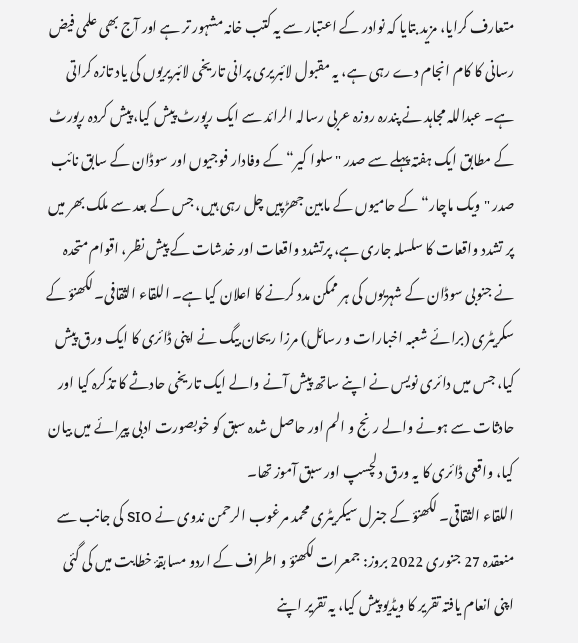متعارف کرایا، مزید بتایا کہ نوادر کے اعتبار سے یہ کتب خانہ مشہور تر ہے اور آج بھی علمی فیض رسانی کا کام انجام دے رہی ہے، یہ مقبول لائبریری پرانی تاریخی لائبریریوں کی یاد تازہ کراتی ہے۔ عبداللہ مجاہد نے پندرہ روزہ عربی رسالہ الرائد سے ایک رپورٹ پیش کیا، پیش کردہ رپورٹ کے مطابق ایک ہفتہ پہلے سے صدر "سلوا کیر“ کے وفادار فوجیوں اور سوڈان کے سابق نائب صدر "ویک ماچار“ کے حامیوں کے مابین جھڑپیں چل رہی ہیں، جس کے بعد سے ملک بھر میں پر تشدد واقعات کا سلسلہ جاری ہے، پرتشدد واقعات اور خدشات کے پیش نظر، اقوام متحدہ نے جنوبی سوڈان کے شہریوں کی ہر ممکن مدد کرنے کا اعلان کیا ہے۔ اللقاء الثقافی۔ لکھنؤ کے سکریٹری (برائے شعبہ اخبارات و رسائل) مرزا ریحان بیگ نے اپنی ڈائری کا ایک ورق پیش کیا، جس میں دائری نویس نے اپنے ساتھ پیش آنے والے ایک تاریخی حادثے کا تذکرہ کیا اور حادثات سے ہونے والے رنج و الم اور حاصل شدہ سبق کو خوبصورت ادبی پیرائے میں بیان کیا، واقعی ڈائری کا یہ ورق دلچسپ اور سبق آموز تھا۔
اللقاء الثقاقی۔ لکھنؤ کے جنرل سیکریٹری محمد مرغوب الرحمن ندوی نے SIO کی جانب سے منعقدہ 27 جنوری 2022 بروز: جمعرات لکھنؤ و اطراف کے اردو مسابقۂ خطابت میں کی گئی اپنی انعام یافتہ تقریر کا ویڈیو پیش کیا، یہ تقریر اپنے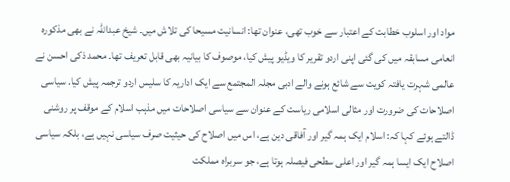مواد اور اسلوب خطابت کے اعتبار سے خوب تھی، عنوان تھا: انسانیت مسیحا کی تلاش میں۔ شیخ عبداللہ نے بھی مذکورہ انعامی مسابقہ میں کی گئی اپنی اردو تقریر کا ویڈیو پیش کیا، موصوف کا بیانیہ بھی قابل تعریف تھا۔ محمد ذکی احسن نے عالمی شہرت یافتہ کویت سے شائع ہونے والے ادبی مجلہ المجتمع سے ایک اداریہ کا سلیس اردو ترجمہ پیش کیا. سیاسی اصلاحات کی ضرورت اور مثالی اسلامی ریاست کے عنوان سے سیاسی اصلاحات میں مذہب اسلام کے موقف پر روشنی ڈالتے ہوئے کہا کہ: اسلام ایک ہمہ گیر اور آفاقی دین ہے، اس میں اصلاح کی حیثیت صرف سیاسی نہیں ہے، بلکہ سیاسی اصلاح ایک ایسا ہمہ گیر اور اعلی سطحی فیصلہ ہوتا ہے، جو سربراہ مملکت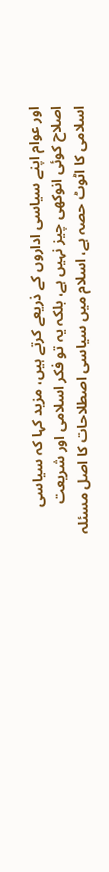اور عوام اپنے سیاسی اداروں کے ذریعے کرتے ہیں، مزید کہا کہ سیاسی اصلاح کوئی انوکھی چیز نہیں ہے، بلکہ یہ تو فکر اسلامی اور شریعت اسلامی کا اٹوٹ حصہ ہے، اسلام میں سیاسی اصطلاحات کا اصل مسئلہ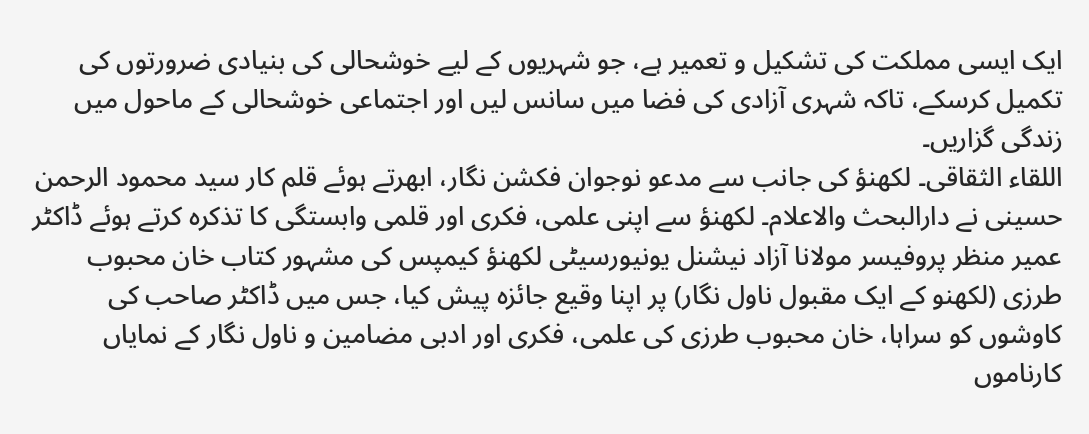ایک ایسی مملکت کی تشکیل و تعمیر ہے، جو شہریوں کے لیے خوشحالی کی بنیادی ضرورتوں کی تکمیل کرسکے، تاکہ شہری آزادی کی فضا میں سانس لیں اور اجتماعی خوشحالی کے ماحول میں زندگی گزاریں۔
اللقاء الثقاقی۔ لکھنؤ کی جانب سے مدعو نوجوان فکشن نگار، ابھرتے ہوئے قلم کار سید محمود الرحمن حسینی نے دارالبحث والاعلام۔ لکھنؤ سے اپنی علمی، فکری اور قلمی وابستگی کا تذکرہ کرتے ہوئے ڈاکٹر عمیر منظر پروفیسر مولانا آزاد نیشنل یونیورسیٹی لکھنؤ کیمپس کی مشہور کتاب خان محبوب طرزی (لکھنو کے ایک مقبول ناول نگار) پر اپنا وقیع جائزہ پیش کیا، جس میں ڈاکٹر صاحب کی کاوشوں کو سراہا، خان محبوب طرزی کی علمی، فکری اور ادبی مضامین و ناول نگار کے نمایاں کارناموں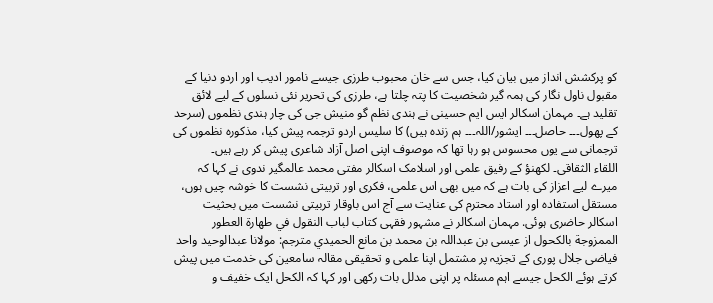کو پرکشش انداز میں بیان کیا، جس سے خان محبوب طرزی جیسے نامور ادیب اور اردو دنیا کے مقبول ناول نگار کی ہمہ گیر شخصیت کا پتہ چلتا ہے، طرزی کی تحریر نئی نسلوں کے لیے لائق تقلید ہے۔ مہمان اسکالر ایس ایم حسینی نے ہندی نظم گو منیش جی کی چار ہندی نظموں (سرحد کے پھول۔۔۔ حاصل۔۔۔ ایشور/اللہ۔۔۔ ہم زندہ ہیں) کا سلیس اردو ترجمہ پیش کیا، مذکورہ نظموں کی ترجمانی سے یوں محسوس ہو رہا تھا کہ موصوف اپنی اصل آزاد شاعری پیش کر رہے ہیں۔
اللقاء الثقاقی۔ لکھنؤ کے رفیق علمی اور اسلامک اسکالر مفتی محمد عالمگیر ندوی نے کہا کہ میرے لیے اعزاز کی بات ہے کہ میں بھی اس علمی، فکری اور تربیتی نشست کا خوشہ چیں ہوں، مستقل استفادہ اور استاد محترم کی عنایت سے آج اس باوقار تربیتی نشست میں بحثیت اسکالر حاضری ہوئی. مہمان اسکالر نے مشہور فقہی کتاب لباب النقول في طهارة العطور الممزوجة بالكحول از عیسی بن عبداللہ بن محمد بن مانع الحمیدي مترجم: مولانا عبدالوحید واحد فیاضی جلال پوری کے تجزیہ پر مشتمل اپنا علمی و تحقیقی مقالہ سامعین کی خدمت میں پیش کرتے ہوئے الکحل جیسے اہم مسئلہ پر اپنی مدلل بات رکھی اور کہا کہ الکحل ایک خفیف و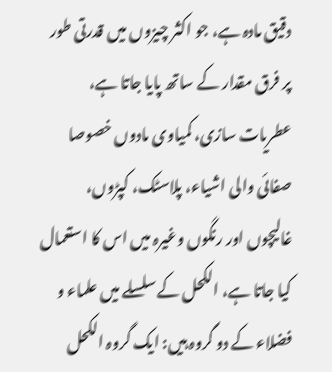دقیق مادہ ہے، جو اکثر چیزوں میں قدرتی طور پر فرق مقدار کے ساتھ پایا جاتا ہے، عطریات سازی، کمیاوی مادوں خصوصا صفائی والی اشیاء، پلاسٹک، کپڑوں، غالیچوں اور رنگوں وغیرہ میں اس کا استعمال کیا جاتا ہے، الکحل کے سلسلے میں علماء و فضلاء کے دو گروہ ہیں: ایک گروہ الکحل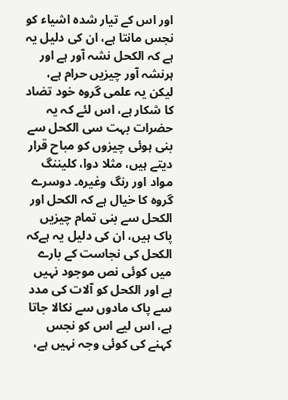اور اس کے تیار شدہ اشیاء کو نجس مانتا ہے، ان کی دلیل یہ ہے کہ الکحل نشہ آور ہے اور ہرنشہ آور چیزیں حرام ہے، لیکن یہ علمی گروہ خود تضاد کا شکار ہے، اس لئے کہ یہ حضرات بہت سی الکحل سے بنی ہوئی چیزوں کو مباح قرار دیتے ہیں، مثلا دوا، کلیننگ مواد اور رنگ وغیرہ۔ دوسرے گروہ کا خیال ہے کہ الکحل اور الکحل سے بنی تمام چیزیں پاک ہیں، ان کی دلیل یہ ہےکہ الکحل کی نجاست کے بارے میں کوئی نص موجود نہیں ہے اور الكحل كو آلات کی مدد سے پاک مادوں سے نکالا جاتا ہے، اس لیے اس کو نجس کہنے کی کوئی وجہ نہیں ہے،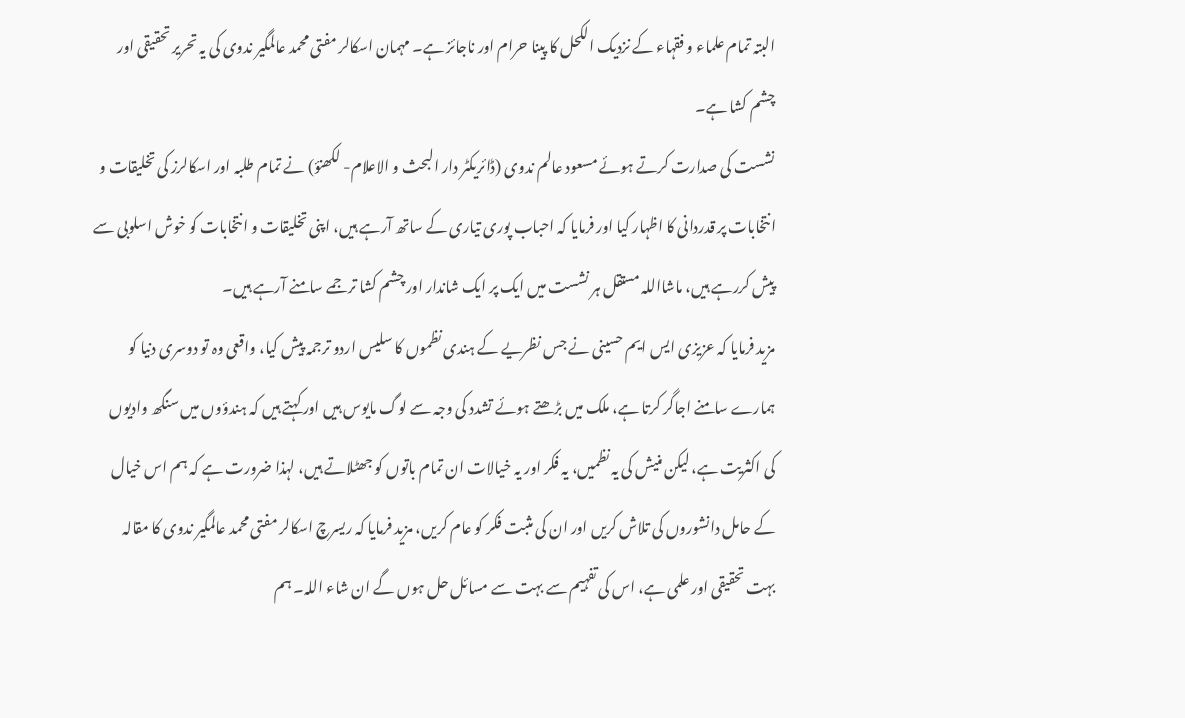البتہ تمام علماء و فقہاء کے نزدیک الکحل کا پینا حرام اور ناجائز ہے۔ مہمان اسکالر مفتی محمد عالمگیر ندوی کی یہ تحریر تحقیقی اور چشم کشا ہے۔
نشست کی صدارت کرتے ہوئے مسعود عالم ندوی (ڈائریکٹر دار البحث و الاعلام- لکھنؤ) نے تمام طلبہ اور اسکالرز کی تخلیقات و انتخابات پر قدردانی کا اظہار کیا اور فرمایا کہ احباب پوری تیاری کے ساتھ آرہے ہیں، اپنی تخلیقات و انتخابات کو خوش اسلوبی سے پیش کررہے ہیں، ماشااللہ مستقل ہر نشست میں ایک پر ایک شاندار اور چشم کشا ترجمے سامنے آرہے ہیں۔
مزید فرمایا کہ عزیزی ایس ایم حسینی نے جس نظریے کے ہندی نظموں کا سلیس اردو ترجمہ پیش کیا، واقعی وہ تو دوسری دنیا کو ہمارے سامنے اجاگر کرتا ہے، ملک میں بڑھتے ہوئے تشدد کی وجہ سے لوگ مایوس ہیں اور کہتے ہیں کہ ہندؤوں میں سنگھ وادیوں کی اکثریت ہے، لیکن منیش کی یہ نظمیں، یہ فکر اور یہ خیالات ان تمام باتوں کو جھٹلاتے ہیں، لہذا ضرورت ہے کہ ہم اس خیال کے حامل دانشوروں کی تلاش کریں اور ان کی مثبت فکر کو عام کریں، مزید فرمایا کہ ریسرچ اسکالر مفتی محمد عالمگیر ندوی کا مقالہ بہت تحقیقی اور علمی ہے، اس کی تفہیم سے بہت سے مسائل حل ہوں گے ان شاء اللہ۔ ہم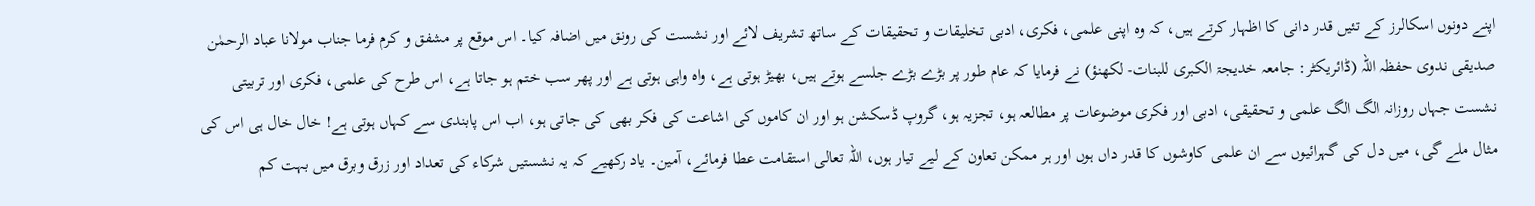اپنے دونوں اسکالرز کے تئیں قدر دانی کا اظہار کرتے ہیں، کہ وہ اپنی علمی، فکری، ادبی تخلیقات و تحقیقات کے ساتھ تشریف لائے اور نشست کی رونق میں اضافہ کیا۔ اس موقع پر مشفق و کرم فرما جناب مولانا عباد الرحمٰن صدیقی ندوی حفظہ اللہ (ڈائریکٹر: جامعہ خدیجۃ الکبری للبنات- لکھنؤ) نے فرمایا کہ عام طور پر بڑے بڑے جلسے ہوتے ہیں، بھیڑ ہوتی ہے، واہ واہی ہوتی ہے اور پھر سب ختم ہو جاتا ہے، اس طرح کی علمی، فکری اور تربیتی نشست جہاں روزانہ الگ الگ علمی و تحقیقی، ادبی اور فکری موضوعات پر مطالعہ ہو، تجزیہ ہو، گروپ ڈسکشن ہو اور ان کاموں کی اشاعت کی فکر بھی کی جاتی ہو، اب اس پابندی سے کہاں ہوتی ہے! خال خال ہی اس کی مثال ملے گی، میں دل کی گہرائیوں سے ان علمی کاوشوں کا قدر داں ہوں اور ہر ممکن تعاون کے لیے تیار ہوں، اللہ تعالی استقامت عطا فرمائے، آمین۔ یاد رکھیے کہ یہ نشستیں شرکاء کی تعداد اور زرق وبرق میں بہت کم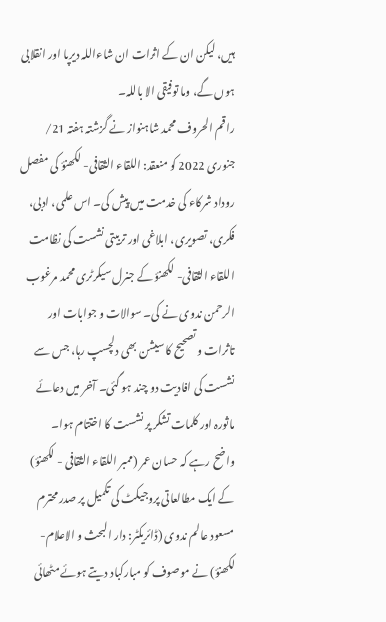ہیں، لیکن ان کے اثرات ان شاءاللہ دیرپا اور انقلابی ہوں گے، وما توفیقی الا باللہ۔
راقم الحروف محمد شاہنواز نے گزشتہ ہفتہ 21/ جنوری 2022 کو منعقد: اللقاء الثقافی- لکھنؤ کی مفصل روداد شرکاء کی خدمت میں پیش کی۔ اس علمی، ادبی، فکری، تصویری، ابلاغی اور تربیتی نشست کی نظامت اللقاء الثقافی- لکھنؤ کے جنرل سیکرٹری محمد مرغوب الرحمن ندوی نے کی۔ سوالات و جوابات اور تاثرات و تصحیح کا سیشن بھی دلچسپ رہا، جس سے نشست کی افادیت دو چند ہو گئی۔ آخر میں دعائے ماثورہ اور کلمات تشکر پر نشست کا اختتام ہوا۔
واضح رہے کہ حسان عمر (ممبر اللقاء الثقافی - لکھنؤ) کے ایک مطالعاتی پروجیکٹ کی تکمیل پر صدر محترم مسعود عالم ندوی (ڈائریکٹر: دار البحث و الاعلام- لکھنؤ) نے موصوف کو مبارکباد دیتے ہوئے مٹھائی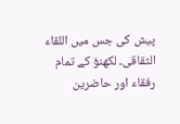پیش کی جس میں اللقاء الثقاقی۔ لکھنؤ کے تمام رفقاء اور حاضرین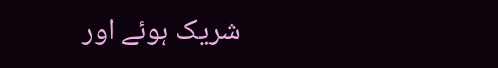شریک ہوئے اور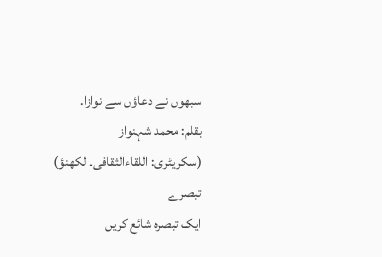سبھوں نے دعاؤں سے نوازا.
بقلم: محمد شہنواز
(سکریٹری: اللقاءالثقافی۔ لکھنؤ)
تبصرے
ایک تبصرہ شائع کریں